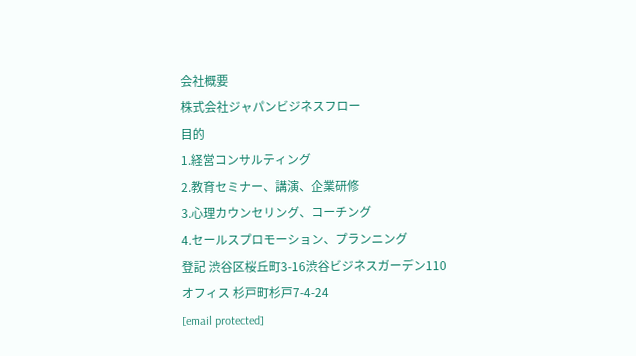会社概要
株式会社ジャパンビジネスフロー
目的
1.経営コンサルティング
2.教育セミナー、講演、企業研修
3.心理カウンセリング、コーチング
4.セールスプロモーション、プランニング
登記 渋谷区桜丘町3-16渋谷ビジネスガーデン110
オフィス 杉戸町杉戸7-4-24
[email protected]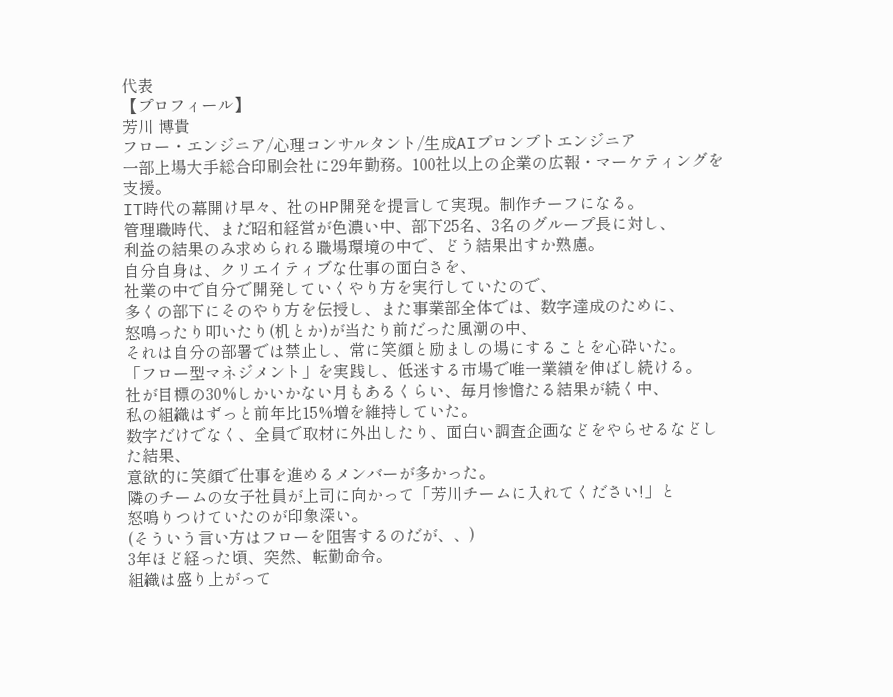代表
【プロフィール】
芳川 博貴
フロー・エンジニア/心理コンサルタント/生成AIプロンプトエンジニア
一部上場大手総合印刷会社に29年勤務。100社以上の企業の広報・マーケティングを支援。
IT時代の幕開け早々、社のHP開発を提言して実現。制作チーフになる。
管理職時代、まだ昭和経営が色濃い中、部下25名、3名のグループ長に対し、
利益の結果のみ求められる職場環境の中で、どう結果出すか熟慮。
自分自身は、クリエイティブな仕事の面白さを、
社業の中で自分で開発していくやり方を実行していたので、
多くの部下にそのやり方を伝授し、また事業部全体では、数字達成のために、
怒鳴ったり叩いたり(机とか)が当たり前だった風潮の中、
それは自分の部署では禁止し、常に笑顔と励ましの場にすることを心砕いた。
「フロー型マネジメント」を実践し、低迷する市場で唯一業績を伸ばし続ける。
社が目標の30%しかいかない月もあるくらい、毎月惨憺たる結果が続く中、
私の組織はずっと前年比15%増を維持していた。
数字だけでなく、全員で取材に外出したり、面白い調査企画などをやらせるなどした結果、
意欲的に笑顔で仕事を進めるメンバーが多かった。
隣のチームの女子社員が上司に向かって「芳川チームに入れてください!」と
怒鳴りつけていたのが印象深い。
(そういう言い方はフローを阻害するのだが、、)
3年ほど経った頃、突然、転勤命令。
組織は盛り上がって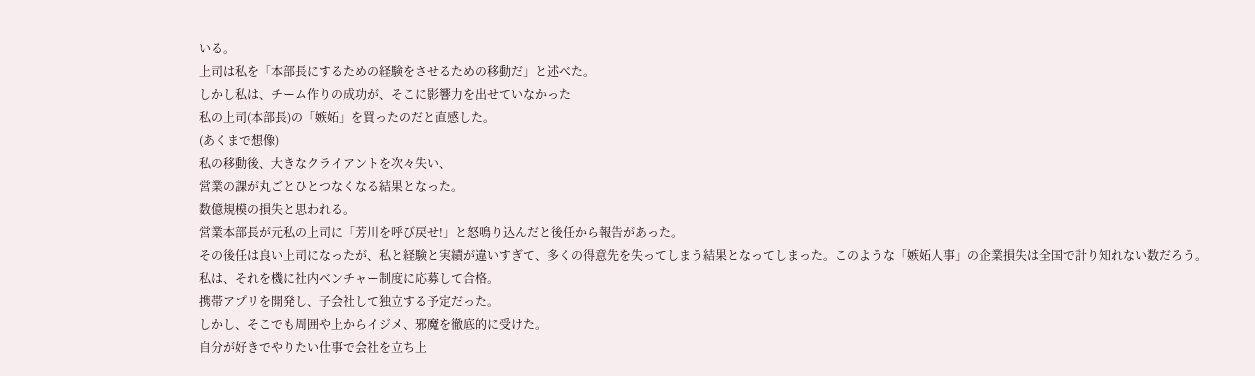いる。
上司は私を「本部長にするための経験をさせるための移動だ」と述べた。
しかし私は、チーム作りの成功が、そこに影響力を出せていなかった
私の上司(本部長)の「嫉妬」を買ったのだと直感した。
(あくまで想像)
私の移動後、大きなクライアントを次々失い、
営業の課が丸ごとひとつなくなる結果となった。
数億規模の損失と思われる。
営業本部長が元私の上司に「芳川を呼び戻せ!」と怒鳴り込んだと後任から報告があった。
その後任は良い上司になったが、私と経験と実績が違いすぎて、多くの得意先を失ってしまう結果となってしまった。このような「嫉妬人事」の企業損失は全国で計り知れない数だろう。
私は、それを機に社内ベンチャー制度に応募して合格。
携帯アプリを開発し、子会社して独立する予定だった。
しかし、そこでも周囲や上からイジメ、邪魔を徹底的に受けた。
自分が好きでやりたい仕事で会社を立ち上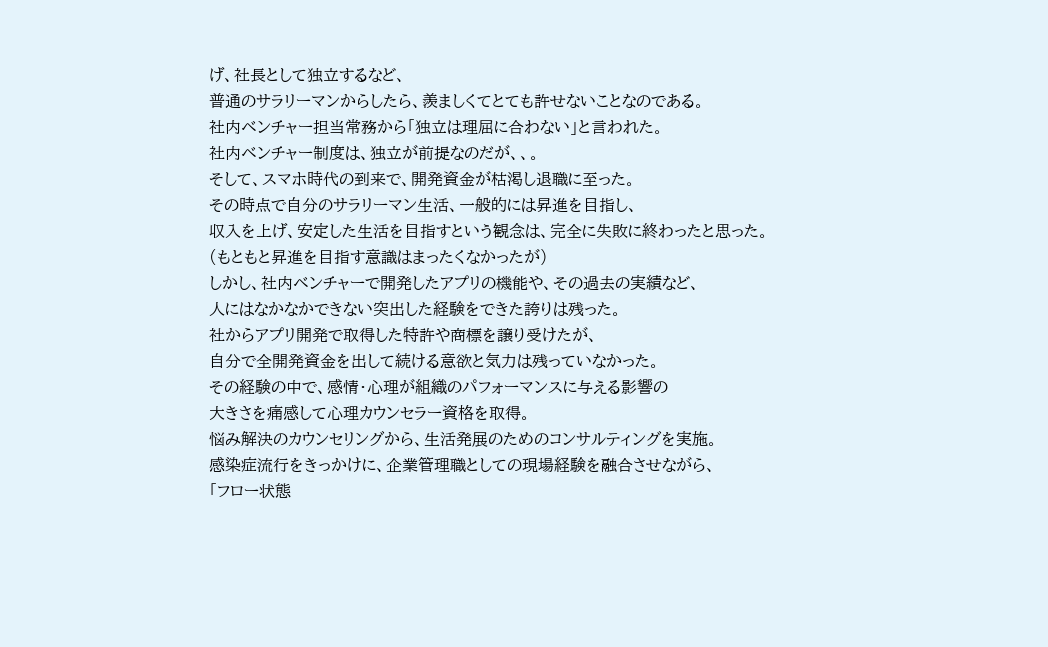げ、社長として独立するなど、
普通のサラリーマンからしたら、羨ましくてとても許せないことなのである。
社内ベンチャー担当常務から「独立は理屈に合わない」と言われた。
社内ベンチャー制度は、独立が前提なのだが、、。
そして、スマホ時代の到来で、開発資金が枯渇し退職に至った。
その時点で自分のサラリーマン生活、一般的には昇進を目指し、
収入を上げ、安定した生活を目指すという観念は、完全に失敗に終わったと思った。
(もともと昇進を目指す意識はまったくなかったが)
しかし、社内ベンチャーで開発したアプリの機能や、その過去の実績など、
人にはなかなかできない突出した経験をできた誇りは残った。
社からアプリ開発で取得した特許や商標を譲り受けたが、
自分で全開発資金を出して続ける意欲と気力は残っていなかった。
その経験の中で、感情・心理が組織のパフォーマンスに与える影響の
大きさを痛感して心理カウンセラー資格を取得。
悩み解決のカウンセリングから、生活発展のためのコンサルティングを実施。
感染症流行をきっかけに、企業管理職としての現場経験を融合させながら、
「フロー状態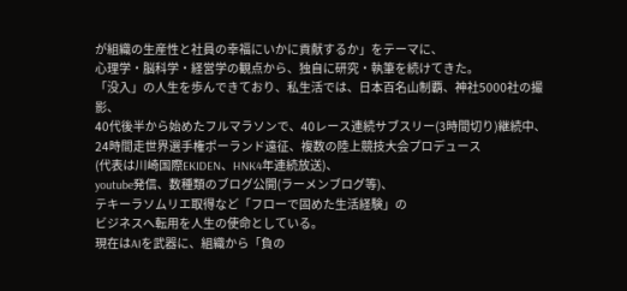が組織の生産性と社員の幸福にいかに貢献するか」をテーマに、
心理学・脳科学・経営学の観点から、独自に研究・執筆を続けてきた。
「没入」の人生を歩んできており、私生活では、日本百名山制覇、神社5000社の撮影、
40代後半から始めたフルマラソンで、40レース連続サブスリー(3時間切り)継続中、
24時間走世界選手権ポーランド遠征、複数の陸上競技大会プロデュース
(代表は川崎国際EKIDEN、HNK4年連続放送)、
youtube発信、数種類のブログ公開(ラーメンブログ等)、
テキーラソムリエ取得など「フローで固めた生活経験」の
ビジネスへ転用を人生の使命としている。
現在はAIを武器に、組織から「負の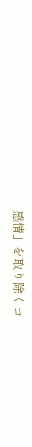感情」を取り除くコ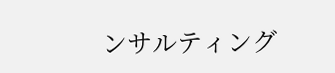ンサルティング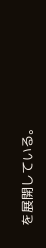を展開している。